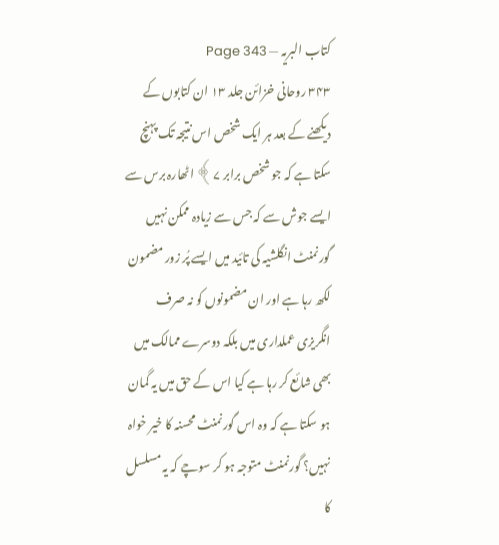کتاب البریہ — Page 343
۳۴۳ روحانی خزائن جلد ۱۳ ان کتابوں کے دیکھنے کے بعد ہر ایک شخص اس نتیجہ تک پہنچ سکتا ہے کہ جو شخص برابر ۷﴾ اٹھارہ برس سے ایسے جوش سے کہ جس سے زیادہ ممکن نہیں گورنمنٹ انگلشیہ کی تائید میں ایسے پُر زور مضمون لکھ رہا ہے اور ان مضمونوں کو نہ صرف انگریزی عملداری میں بلکہ دوسرے ممالک میں بھی شائع کر رہا ہے کیا اس کے حق میں یہ گمان ہو سکتا ہے کہ وہ اس گورنمنٹ محسنہ کا خیر خواہ نہیں؟ گورنمنٹ متوجہ ہو کر سوچے کہ یہ مسلسل کا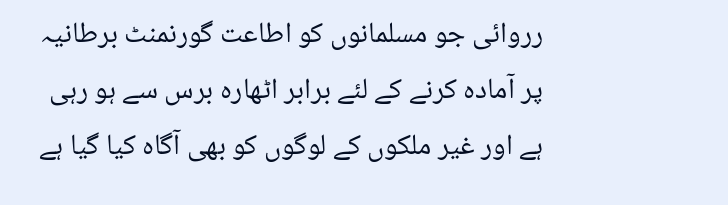رروائی جو مسلمانوں کو اطاعت گورنمنٹ برطانیہ پر آمادہ کرنے کے لئے برابر اٹھارہ برس سے ہو رہی ہے اور غیر ملکوں کے لوگوں کو بھی آگاہ کیا گیا ہے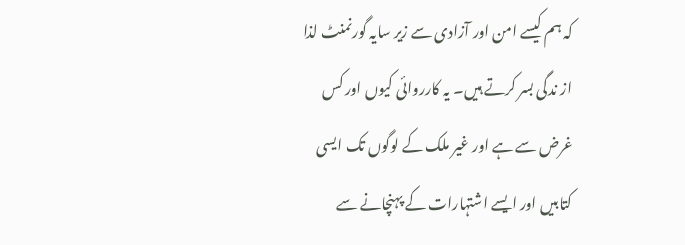کہ ہم کیسے امن اور آزادی سے زیر سایہ گورنمنٹ لذا از ندگی بسر کرتے ہیں۔ یہ کارروائی کیوں اور کس غرض سے ہے اور غیر ملک کے لوگوں تک ایسی کتابیں اور ایسے اشتہارات کے پہنچانے سے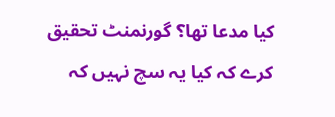کیا مدعا تھا؟ گورنمنٹ تحقیق کرے کہ کیا یہ سچ نہیں کہ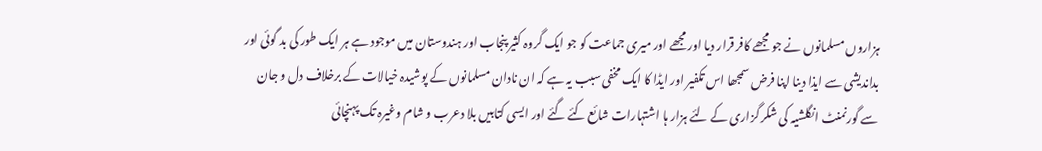ہزاروں مسلمانوں نے جو مجھے کافر قرار دیا اور مجھے اور میری جماعت کو جو ایک گروہ کثیر پنجاب اور ہندوستان میں موجود ہے ہر ایک طور کی بد گوئی اور بداندیشی سے ایذا دینا اپنا فرض سمجھا اس تکفیر اور ایڈا کا ایک مخفی سبب یہ ہے کہ ان نادان مسلمانوں کے پوشیدہ خیالات کے برخلاف دل و جان سے گورنمنٹ انگلشیہ کی شکر گزاری کے لئے ہزار ہا اشتہارات شائع کئے گئے اور ایسی کتابیں بلا دعرب و شام وغیرہ تک پہنچائی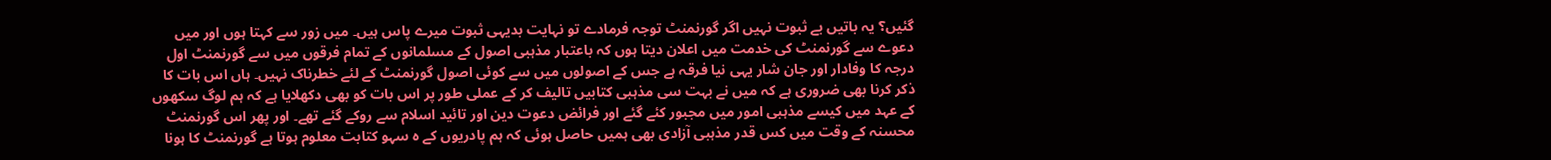گئیں؟ یہ باتیں بے ثبوت نہیں اگر گورنمنٹ توجہ فرمادے تو نہایت بدیہی ثبوت میرے پاس ہیں۔ میں زور سے کہتا ہوں اور میں دعوے سے گورنمنٹ کی خدمت میں اعلان دیتا ہوں کہ باعتبار مذہبی اصول کے مسلمانوں کے تمام فرقوں میں سے گورنمنٹ اول درجہ کا وفادار اور جان شار یہی نیا فرقہ ہے جس کے اصولوں میں سے کوئی اصول گورنمنٹ کے لئے خطرناک نہیں۔ ہاں اس بات کا ذکر کرنا بھی ضروری ہے کہ میں نے بہت سی مذہبی کتابیں تالیف کر کے عملی طور پر اس بات کو بھی دکھلایا ہے کہ ہم لوگ سکھوں کے عہد میں کیسے مذہبی امور میں مجبور کئے گئے اور فرائض دعوت دین اور تائید اسلام سے روکے گئے تھے۔ اور پھر اس گورنمنٹ محسنہ کے وقت میں کس قدر مذہبی آزادی بھی ہمیں حاصل ہوئی کہ ہم پادریوں کے ہ سہو کتابت معلوم ہوتا ہے گورنمنٹ کا ہونا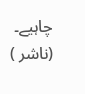چاہیے۔ (ناشر )